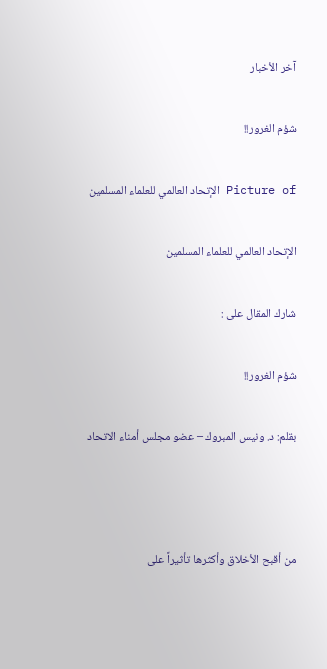آخر الأخبار

شؤم الغرور!!

Picture of الإتحاد العالمي للعلماء المسلمين

الإتحاد العالمي للعلماء المسلمين

شارك المقال على :

شؤم الغرور!!

بقلم: د. ونيس المبروك – عضو مجلس أمناء الاتحاد



من أقبح الأخلاق وأكثرها تأثيراً على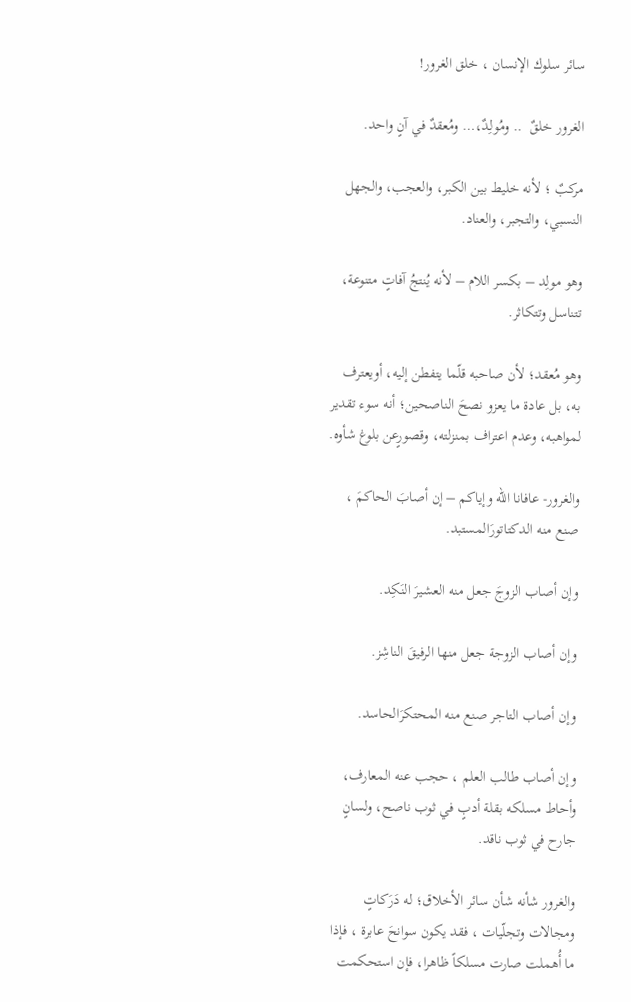سائر سلوك الإنسان ، خلق الغرور!

الغرور خلقٌ  .. ومُولِدٌ،… ومُعقدٌ في آنٍ واحد.

مركبٌ ؛ لأنه خليط بين الكبر، والعجب، والجهل النسبي، والتجبر، والعناد.

وهو مولِد – بكسر اللام – لأنه يُنتجُ آفاتٍ متنوعة، تتناسل وتتكاثر.

وهو مُعقد؛ لأن صاحبه قلّما يتفطن إليه، أويعترف به، بل عادة ما يعزو نصحَ الناصحين؛ أنه سوء تقدير لمواهبه، وعدم اعتراف بمنزلته، وقصورٍعن بلوغ شأوه.

والغرور- عافانا الله وإياكم – إن أصابَ الحاكمَ ، صنع منه الدكتاتورَالمستبد.

وإن أصاب الزوجَ جعل منه العشيرَ النَكِد.

وإن أصاب الزوجة جعل منها الرفيقَ الناشِز.

وإن أصاب التاجر صنع منه المحتكرَالحاسد.

وإن أصاب طالب العلم ، حجب عنه المعارف، وأحاط مسلكه بقلة أدبٍ في ثوب ناصح، ولسانٍ جارح في ثوب ناقد.

والغرور شأنه شأن سائر الأخلاق؛ له دَرَكاتٍ ومجالات وتجلّيات ، فقد يكون سوانحَ عابرة ، فإذا ما أُهملت صارت مسلكاً ظاهرا، فإن استحكمت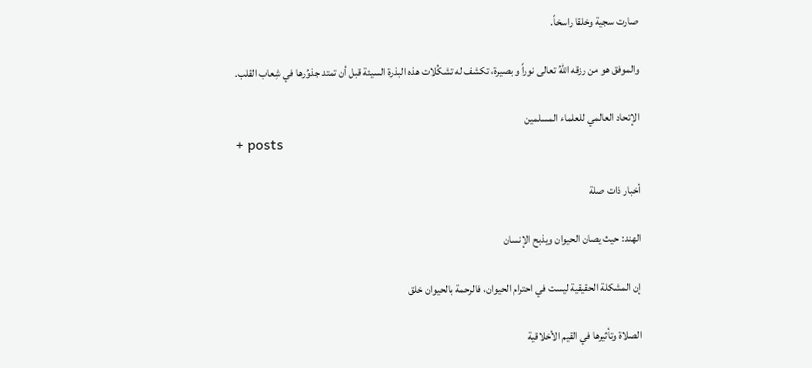صارت سجية وخلقا راسخاً.

والموفق هو من رزقه اللهُ تعالى نوراً و بصيرة، تكشف له تشكُلات هذه البذرة السيئة قبل أن تمتد جذوُرها في شِعاب القلب.

الإتحاد العالمي للعلماء المسلمين
+ posts

أخبار ذات صلة

الهند: حيث يصان الحيوان ويذبح الإنسان

إن المشكلة الحقيقية ليست في احترام الحيوان، فالرحمة بالحيوان خلق

الصلاة وتأثيرها في القيم الأخلاقية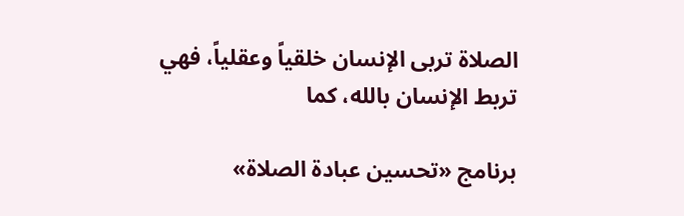الصلاة تربى الإنسان خلقياً وعقلياً، فهي تربط الإنسان بالله، كما

برنامج «تحسين عبادة الصلاة»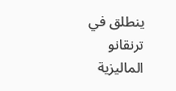ينطلق في ترنقانو الماليزية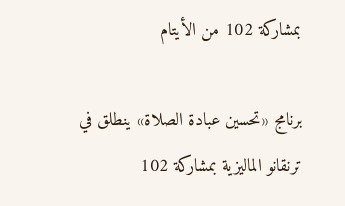بمشاركة 102 من الأيتام

برنامج «تحسين عبادة الصلاة» ينطلق في ترنقانو الماليزية بمشاركة 102